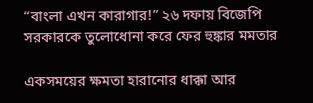“বাংলা এখন কারাগার!” ২৬ দফায় বিজেপি সরকারকে তুলোধোনা করে ফের হুঙ্কার মমতার

একসময়ের ক্ষমতা হারানোর ধাক্কা আর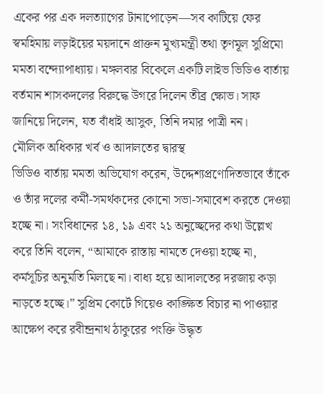একের পর এক দলত্যাগের টানাপোড়েন—সব কাটিয়ে ফের স্বমহিমায় লড়াইয়ের ময়দানে প্রাক্তন মুখ্যমন্ত্রী তথা তৃণমূল সুপ্রিমো মমতা বন্দ্যোপাধ্যায়। মঙ্গলবার বিকেলে একটি লাইভ ভিডিও বার্তায় বর্তমান শাসকদলের বিরুদ্ধে উগরে দিলেন তীব্র ক্ষোভ। সাফ জানিয়ে দিলেন, যত বাঁধাই আসুক, তিনি দমার পাত্রী নন।
মৌলিক অধিকার খর্ব ও আদালতের দ্বারস্থ
ভিডিও বার্তায় মমতা অভিযোগ করেন, উদ্দেশ্যপ্রণোদিতভাবে তাঁকে ও তাঁর দলের কর্মী-সমর্থকদের কোনো সভা-সমাবেশ করতে দেওয়া হচ্ছে না। সংবিধানের ১৪, ১৯ এবং ২১ অনুচ্ছেদের কথা উল্লেখ করে তিনি বলেন, “আমাকে রাস্তায় নামতে দেওয়া হচ্ছে না, কর্মসূচির অনুমতি মিলছে না। বাধ্য হয়ে আদালতের দরজায় কড়া নাড়তে হচ্ছে।” সুপ্রিম কোর্টে গিয়েও কাঙ্ক্ষিত বিচার না পাওয়ার আক্ষেপ করে রবীন্দ্রনাথ ঠাকুরের পংক্তি উদ্ধৃত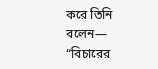করে তিনি বলেন— “বিচারের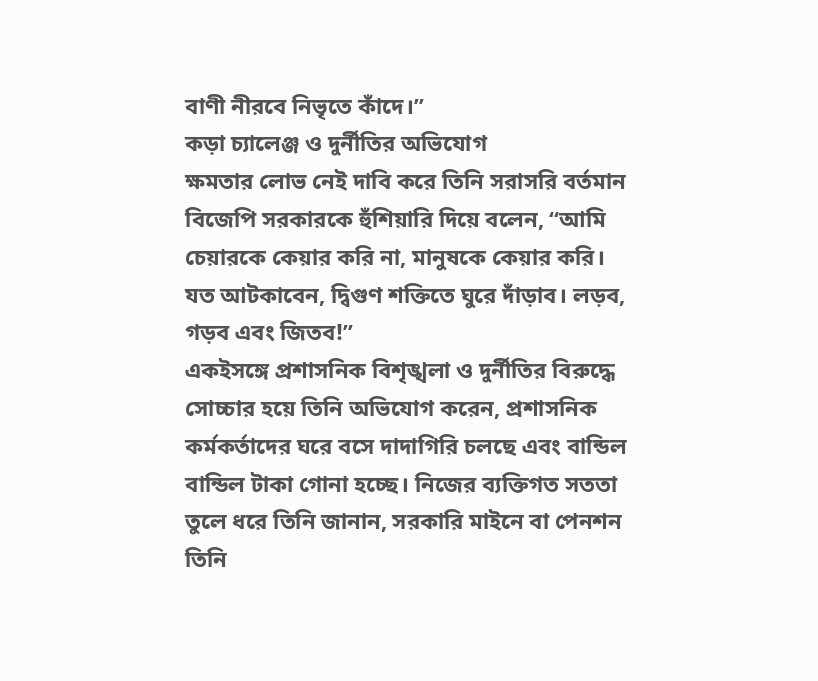বাণী নীরবে নিভৃতে কাঁদে।”
কড়া চ্যালেঞ্জ ও দুর্নীতির অভিযোগ
ক্ষমতার লোভ নেই দাবি করে তিনি সরাসরি বর্তমান বিজেপি সরকারকে হুঁশিয়ারি দিয়ে বলেন, “আমি চেয়ারকে কেয়ার করি না, মানুষকে কেয়ার করি। যত আটকাবেন, দ্বিগুণ শক্তিতে ঘুরে দাঁড়াব। লড়ব, গড়ব এবং জিতব!”
একইসঙ্গে প্রশাসনিক বিশৃঙ্খলা ও দুর্নীতির বিরুদ্ধে সোচ্চার হয়ে তিনি অভিযোগ করেন, প্রশাসনিক কর্মকর্তাদের ঘরে বসে দাদাগিরি চলছে এবং বান্ডিল বান্ডিল টাকা গোনা হচ্ছে। নিজের ব্যক্তিগত সততা তুলে ধরে তিনি জানান, সরকারি মাইনে বা পেনশন তিনি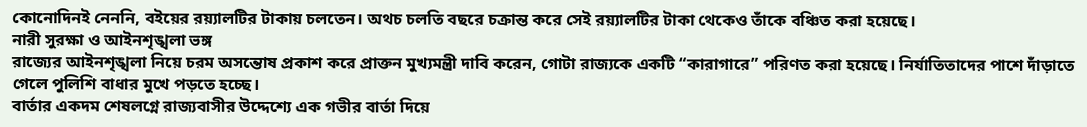কোনোদিনই নেননি, বইয়ের রয়্যালটির টাকায় চলতেন। অথচ চলতি বছরে চক্রান্ত করে সেই রয়্যালটির টাকা থেকেও তাঁকে বঞ্চিত করা হয়েছে।
নারী সুরক্ষা ও আইনশৃঙ্খলা ভঙ্গ
রাজ্যের আইনশৃঙ্খলা নিয়ে চরম অসন্তোষ প্রকাশ করে প্রাক্তন মুখ্যমন্ত্রী দাবি করেন, গোটা রাজ্যকে একটি “কারাগারে” পরিণত করা হয়েছে। নির্যাতিতাদের পাশে দাঁড়াতে গেলে পুলিশি বাধার মুখে পড়তে হচ্ছে।
বার্তার একদম শেষলগ্নে রাজ্যবাসীর উদ্দেশ্যে এক গভীর বার্তা দিয়ে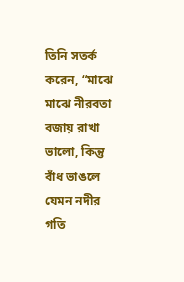তিনি সতর্ক করেন, “মাঝে মাঝে নীরবতা বজায় রাখা ভালো, কিন্তু বাঁধ ভাঙলে যেমন নদীর গতি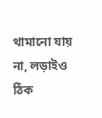থামানো যায় না, লড়াইও ঠিক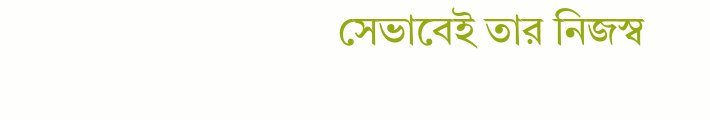সেভাবেই তার নিজস্ব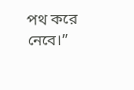পথ করে নেবে।”